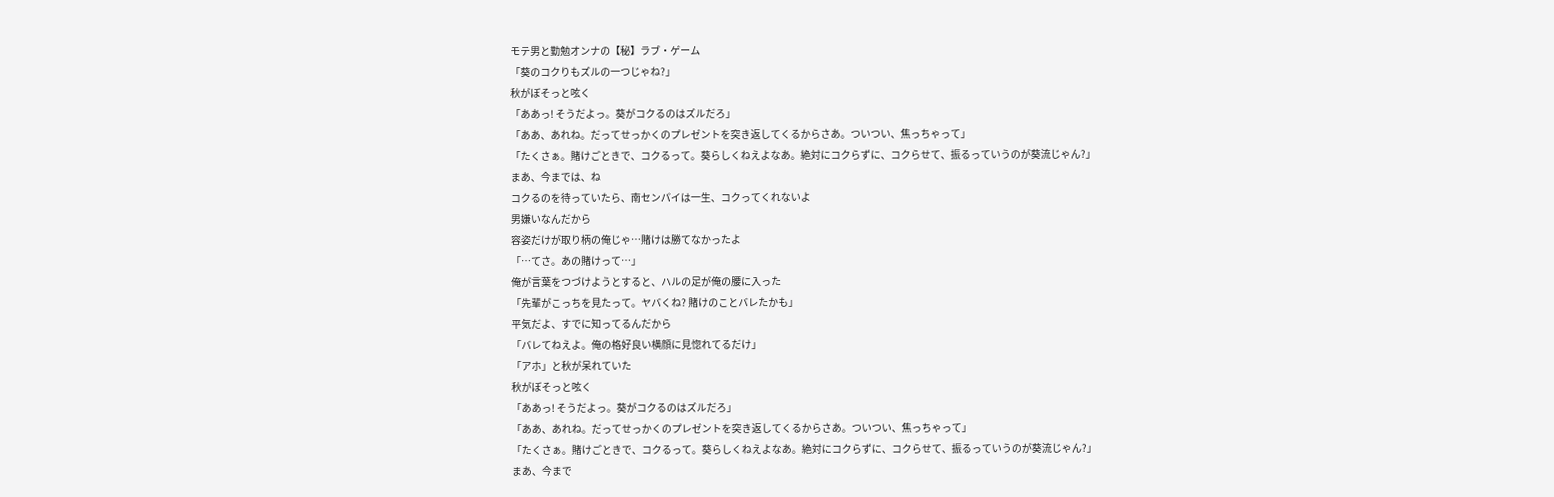モテ男と勤勉オンナの【秘】ラブ・ゲーム
「葵のコクりもズルの一つじゃね?」
秋がぼそっと呟く
「ああっ! そうだよっ。葵がコクるのはズルだろ」
「ああ、あれね。だってせっかくのプレゼントを突き返してくるからさあ。ついつい、焦っちゃって」
「たくさぁ。賭けごときで、コクるって。葵らしくねえよなあ。絶対にコクらずに、コクらせて、振るっていうのが葵流じゃん?」
まあ、今までは、ね
コクるのを待っていたら、南センパイは一生、コクってくれないよ
男嫌いなんだから
容姿だけが取り柄の俺じゃ…賭けは勝てなかったよ
「…てさ。あの賭けって…」
俺が言葉をつづけようとすると、ハルの足が俺の腰に入った
「先輩がこっちを見たって。ヤバくね? 賭けのことバレたかも」
平気だよ、すでに知ってるんだから
「バレてねえよ。俺の格好良い横顔に見惚れてるだけ」
「アホ」と秋が呆れていた
秋がぼそっと呟く
「ああっ! そうだよっ。葵がコクるのはズルだろ」
「ああ、あれね。だってせっかくのプレゼントを突き返してくるからさあ。ついつい、焦っちゃって」
「たくさぁ。賭けごときで、コクるって。葵らしくねえよなあ。絶対にコクらずに、コクらせて、振るっていうのが葵流じゃん?」
まあ、今まで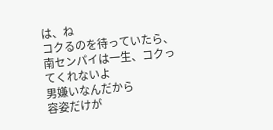は、ね
コクるのを待っていたら、南センパイは一生、コクってくれないよ
男嫌いなんだから
容姿だけが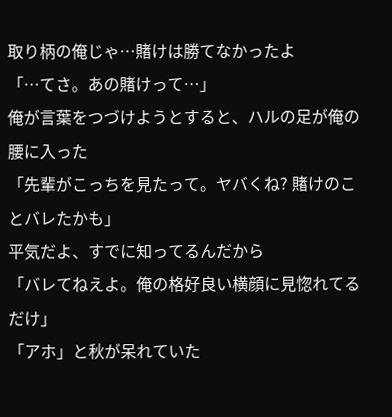取り柄の俺じゃ…賭けは勝てなかったよ
「…てさ。あの賭けって…」
俺が言葉をつづけようとすると、ハルの足が俺の腰に入った
「先輩がこっちを見たって。ヤバくね? 賭けのことバレたかも」
平気だよ、すでに知ってるんだから
「バレてねえよ。俺の格好良い横顔に見惚れてるだけ」
「アホ」と秋が呆れていた